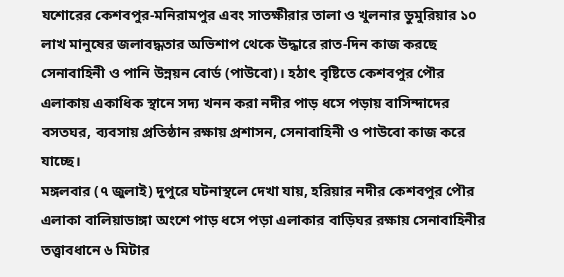যশোরের কেশবপুর-মনিরামপুর এবং সাতক্ষীরার তালা ও খুলনার ডুমুরিয়ার ১০ লাখ মানুষের জলাবদ্ধতার অভিশাপ থেকে উদ্ধারে রাত-দিন কাজ করছে সেনাবাহিনী ও পানি উন্নয়ন বোর্ড (পাউবো)। হঠাৎ বৃষ্টিতে কেশবপুর পৌর এলাকায় একাধিক স্থানে সদ্য খনন করা নদীর পাড় ধসে পড়ায় বাসিন্দাদের বসতঘর, ব্যবসায় প্রতিষ্ঠান রক্ষায় প্রশাসন, সেনাবাহিনী ও পাউবো কাজ করে যাচ্ছে।
মঙ্গলবার (৭ জুলাই) দুপুরে ঘটনাস্থলে দেখা যায়, হরিয়ার নদীর কেশবপুর পৌর এলাকা বালিয়াডাঙ্গা অংশে পাড় ধসে পড়া এলাকার বাড়িঘর রক্ষায় সেনাবাহিনীর তত্ত্বাবধানে ৬ মিটার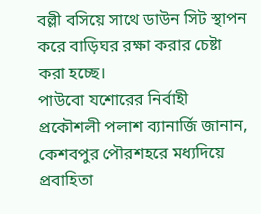বল্লী বসিয়ে সাথে ডাউন সিট স্থাপন করে বাড়িঘর রক্ষা করার চেষ্টা করা হচ্ছে।
পাউবো যশোরের নির্বাহী প্রকৌশলী পলাশ ব্যানার্জি জানান, কেশবপুর পৌরশহরে মধ্যদিয়ে প্রবাহিতা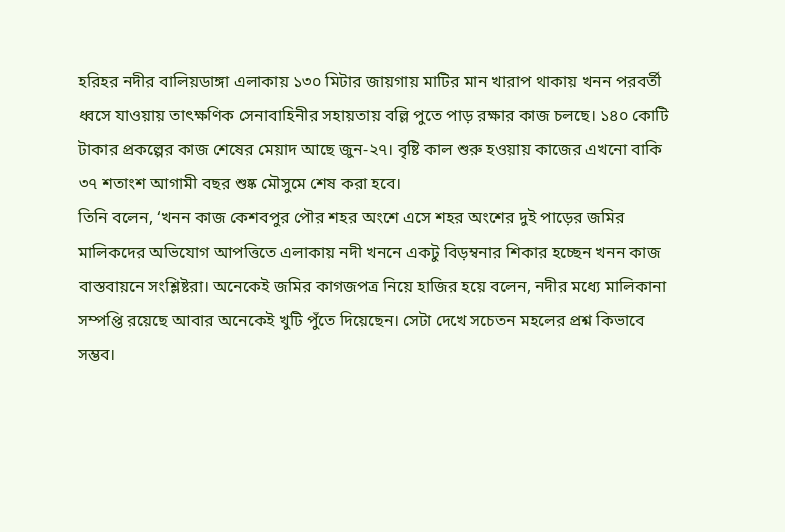হরিহর নদীর বালিয়ডাঙ্গা এলাকায় ১৩০ মিটার জায়গায় মাটির মান খারাপ থাকায় খনন পরবর্তী ধ্বসে যাওয়ায় তাৎক্ষণিক সেনাবাহিনীর সহায়তায় বল্লি পুতে পাড় রক্ষার কাজ চলছে। ১৪০ কোটি টাকার প্রকল্পের কাজ শেষের মেয়াদ আছে জুন-২৭। বৃষ্টি কাল শুরু হওয়ায় কাজের এখনো বাকি ৩৭ শতাংশ আগামী বছর শুষ্ক মৌসুমে শেষ করা হবে।
তিনি বলেন, ‘খনন কাজ কেশবপুর পৌর শহর অংশে এসে শহর অংশের দুই পাড়ের জমির মালিকদের অভিযোগ আপত্তিতে এলাকায় নদী খননে একটু বিড়ম্বনার শিকার হচ্ছেন খনন কাজ বাস্তবায়নে সংশ্লিষ্টরা। অনেকেই জমির কাগজপত্র নিয়ে হাজির হয়ে বলেন, নদীর মধ্যে মালিকানা সম্পপ্তি রয়েছে আবার অনেকেই খুটি পুঁতে দিয়েছেন। সেটা দেখে সচেতন মহলের প্রশ্ন কিভাবে সম্ভব।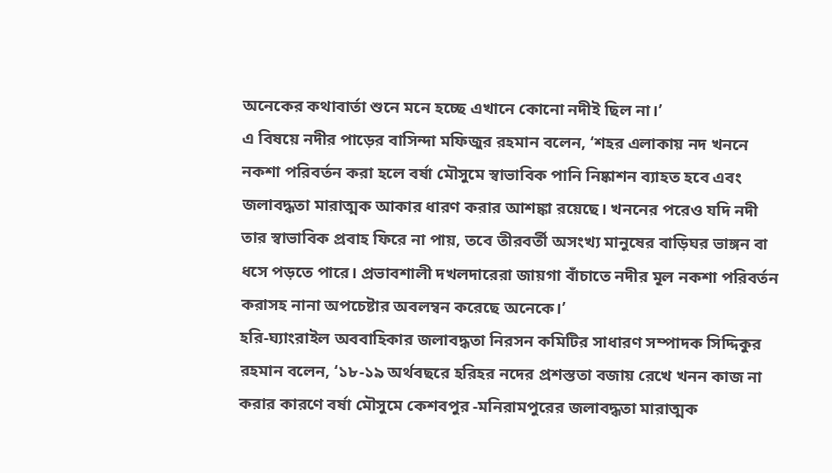অনেকের কথাবার্তা শুনে মনে হচ্ছে এখানে কোনো নদীই ছিল না।’
এ বিষয়ে নদীর পাড়ের বাসিন্দা মফিজুর রহমান বলেন, ‘শহর এলাকায় নদ খননে নকশা পরিবর্তন করা হলে বর্ষা মৌসুমে স্বাভাবিক পানি নিষ্কাশন ব্যাহত হবে এবং জলাবদ্ধতা মারাত্মক আকার ধারণ করার আশঙ্কা রয়েছে। খননের পরেও যদি নদী তার স্বাভাবিক প্রবাহ ফিরে না পায়, তবে তীরবর্তী অসংখ্য মানুষের বাড়িঘর ভাঙ্গন বা ধসে পড়তে পারে। প্রভাবশালী দখলদারেরা জায়গা বাঁচাতে নদীর মূল নকশা পরিবর্তন করাসহ নানা অপচেষ্টার অবলম্বন করেছে অনেকে।’
হরি-ঘ্যাংরাইল অববাহিকার জলাবদ্ধতা নিরসন কমিটির সাধারণ সম্পাদক সিদ্দিকুর রহমান বলেন, ‘১৮-১৯ অর্থবছরে হরিহর নদের প্রশস্ততা বজায় রেখে খনন কাজ না করার কারণে বর্ষা মৌসুমে কেশবপুর -মনিরামপুরের জলাবদ্ধতা মারাত্মক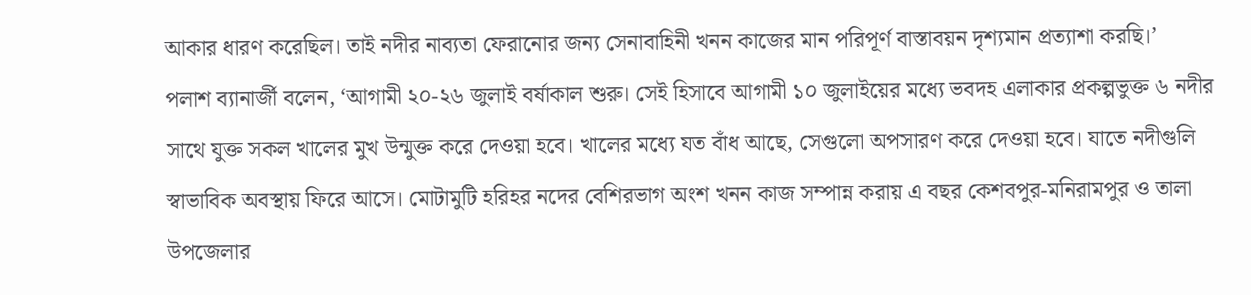আকার ধারণ করেছিল। তাই নদীর নাব্যতা ফেরানোর জন্য সেনাবাহিনী খনন কাজের মান পরিপূর্ণ বাস্তাবয়ন দৃশ্যমান প্রত্যাশা করছি।’
পলাশ ব্যানার্জী বলেন, ‘আগামী ২০-২৬ জুলাই বর্ষাকাল শুরু। সেই হিসাবে আগামী ১০ জুলাইয়ের মধ্যে ভবদহ এলাকার প্রকল্পভুক্ত ৬ নদীর সাথে যুক্ত সকল খালের মুখ উন্মুক্ত করে দেওয়া হবে। খালের মধ্যে যত বাঁধ আছে, সেগুলো অপসারণ করে দেওয়া হবে। যাতে নদীগুলি স্বাভাবিক অবস্থায় ফিরে আসে। মোটামুটি হরিহর নদের বেশিরভাগ অংশ খনন কাজ সম্পান্ন করায় এ বছর কেশবপুর-মনিরামপুর ও তালা উপজেলার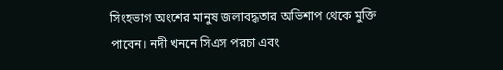সিংহভাগ অংশের মানুষ জলাবদ্ধতার অভিশাপ থেকে মুক্তি পাবেন। নদী খননে সিএস পরচা এবং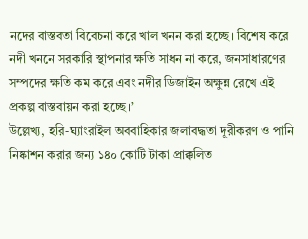নদের বাস্তবতা বিবেচনা করে খাল খনন করা হচ্ছে। বিশেষ করে নদী খননে সরকারি স্থাপনার ক্ষতি সাধন না করে, জনসাধারণের সম্পদের ক্ষতি কম করে এবং নদীর ডিজাইন অক্ষুন্ন রেখে এই প্রকল্প বাস্তবায়ন করা হচ্ছে।’
উল্লেখ্য, হরি-ঘ্যাংরাইল অববাহিকার জলাবদ্ধতা দূরীকরণ ও পানি নিষ্কাশন করার জন্য ১৪০ কোটি টাকা প্রাক্কলিত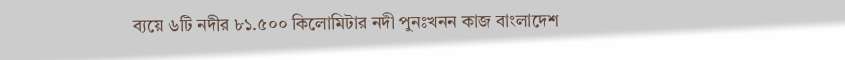ব্যয়ে ৬টি নদীর ৮১.৫০০ কিলোমিটার নদী পুনঃখনন কাজ বাংলাদেশ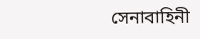সেনাবাহিনী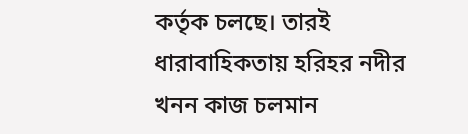কর্তৃক চলছে। তারই ধারাবাহিকতায় হরিহর নদীর খনন কাজ চলমান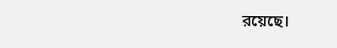রয়েছে।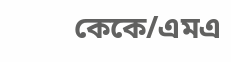কেকে/এমএ